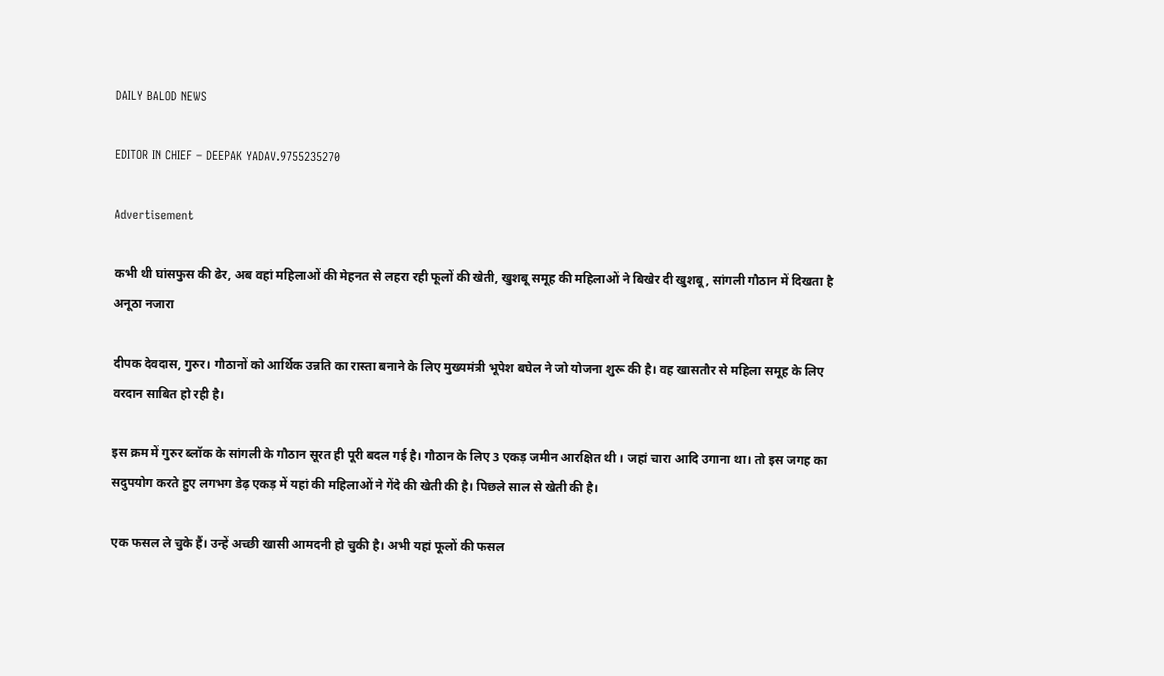DAILY BALOD NEWS

EDITOR IN CHIEF – DEEPAK YADAV.9755235270

Advertisement

कभी थी घांसफुस की ढेर, अब वहां महिलाओं की मेहनत से लहरा रही फूलों की खेती, खुशबू समूह की महिलाओं ने बिखेर दी खुशबू, सांगली गौठान में दिखता है अनूठा नजारा

दीपक देवदास, गुरुर। गौठानों को आर्थिक उन्नति का रास्ता बनाने के लिए मुख्यमंत्री भूपेश बघेल ने जो योजना शुरू की है। वह खासतौर से महिला समूह के लिए वरदान साबित हो रही है।

इस क्रम में गुरुर ब्लॉक के सांगली के गौठान सूरत ही पूरी बदल गई है। गौठान के लिए 3 एकड़ जमीन आरक्षित थी । जहां चारा आदि उगाना था। तो इस जगह का सदुपयोग करते हुए लगभग डेढ़ एकड़ में यहां की महिलाओं ने गेंदे की खेती की है। पिछले साल से खेती की है।

एक फसल ले चुके हैं। उन्हें अच्छी खासी आमदनी हो चुकी है। अभी यहां फूलों की फसल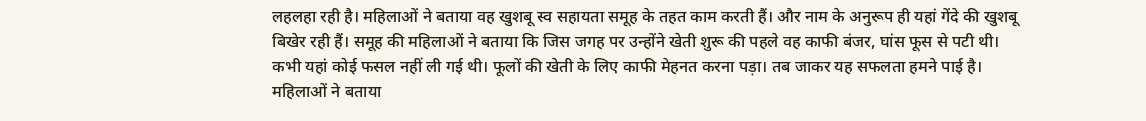लहलहा रही है। महिलाओं ने बताया वह खुशबू स्व सहायता समूह के तहत काम करती हैं। और नाम के अनुरूप ही यहां गेंदे की खुशबू बिखेर रही हैं। समूह की महिलाओं ने बताया कि जिस जगह पर उन्होंने खेती शुरू की पहले वह काफी बंजर, घांस फूस से पटी थी। कभी यहां कोई फसल नहीं ली गई थी। फूलों की खेती के लिए काफी मेहनत करना पड़ा। तब जाकर यह सफलता हमने पाई है। महिलाओं ने बताया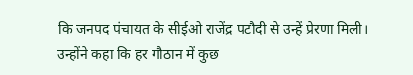कि जनपद पंचायत के सीईओ राजेंद्र पटौदी से उन्हें प्रेरणा मिली। उन्होंने कहा कि हर गौठान में कुछ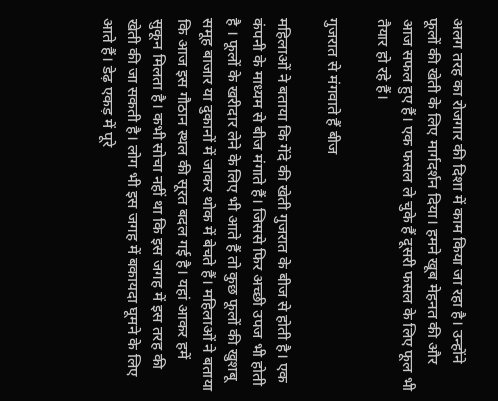अलग तरह का रोजगार की दिशा में काम किया जा रहा है। उन्होंने फूलों की खेती के लिए मार्गदर्शन दिया। हमने खूब मेहनत की और आज सफल हुए हैं। एक फसल ले चुके हैं दूसरी फसल के लिए फूल भी तैयार हो रहे हैं।

गुजरात से मंगवाते हैं बीज

महिलाओं ने बताया कि गेंदे की खेती गुजरात के बीज से होती है। एक कंपनी के माध्यम से बीज मंगाते हैं। जिससे फिर अच्छी उपज भी होती है । फूलों के खरीदार लेने के लिए भी आते हैं तो कुछ फूलों की खुशबू समूह बाजार या दुकानों में जाकर थोक में बेचते हैं। महिलाओं ने बताया कि आज इस गौठान स्थल की सूरत बदल गई है। यहां आकर हमें सुकून मिलता है। कभी सोचा नहीं था कि इस जगह में इस तरह की खेती की जा सकती है। लोग भी इस जगह में बकायदा घूमने के लिए आते हैं। डेढ़ एकड़ में पूरे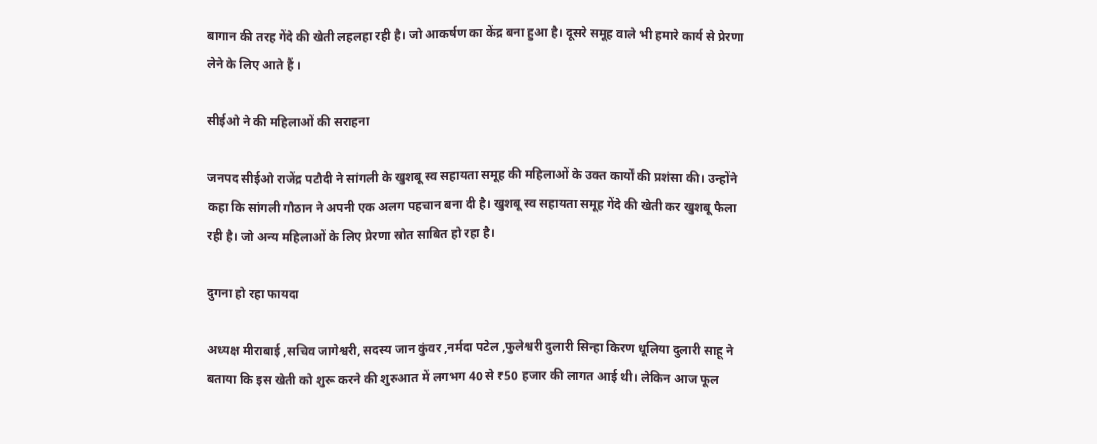बागान की तरह गेंदे की खेती लहलहा रही है। जो आकर्षण का केंद्र बना हुआ है। दूसरे समूह वाले भी हमारे कार्य से प्रेरणा लेने के लिए आते हैं ।

सीईओ ने की महिलाओं की सराहना

जनपद सीईओ राजेंद्र पटौदी ने सांगली के खुशबू स्व सहायता समूह की महिलाओं के उक्त कार्यों की प्रशंसा की। उन्होंने कहा कि सांगली गौठान ने अपनी एक अलग पहचान बना दी है। खुशबू स्व सहायता समूह गेंदे की खेती कर खुशबू फैला रही है। जो अन्य महिलाओं के लिए प्रेरणा स्रोत साबित हो रहा है।

दुगना हो रहा फायदा

अध्यक्ष मीराबाई ,सचिव जागेश्वरी, सदस्य जान कुंवर ,नर्मदा पटेल ,फुलेश्वरी दुलारी सिन्हा किरण धूलिया दुलारी साहू ने बताया कि इस खेती को शुरू करने की शुरुआत में लगभग 40 से ₹50 हजार की लागत आई थी। लेकिन आज फूल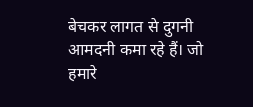बेचकर लागत से दुगनी आमदनी कमा रहे हैं। जो हमारे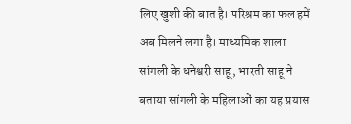लिए खुशी की बात है। परिश्रम का फल हमें अब मिलने लगा है। माध्यमिक शाला सांगली के धनेश्वरी साहू, भारती साहू ने बताया सांगली के महिलाओं का यह प्रयास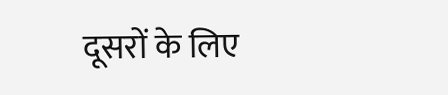दूसरों के लिए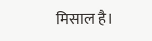मिसाल है।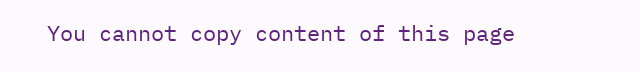You cannot copy content of this page